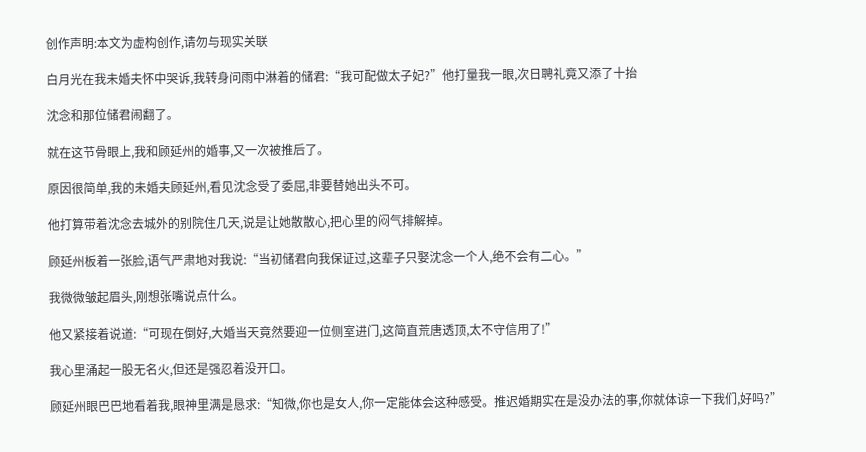创作声明:本文为虚构创作,请勿与现实关联

白月光在我未婚夫怀中哭诉,我转身问雨中淋着的储君:“我可配做太子妃?”他打量我一眼,次日聘礼竟又添了十抬

沈念和那位储君闹翻了。

就在这节骨眼上,我和顾延州的婚事,又一次被推后了。

原因很简单,我的未婚夫顾延州,看见沈念受了委屈,非要替她出头不可。

他打算带着沈念去城外的别院住几天,说是让她散散心,把心里的闷气排解掉。

顾延州板着一张脸,语气严肃地对我说:“当初储君向我保证过,这辈子只娶沈念一个人,绝不会有二心。”

我微微皱起眉头,刚想张嘴说点什么。

他又紧接着说道:“可现在倒好,大婚当天竟然要迎一位侧室进门,这简直荒唐透顶,太不守信用了!”

我心里涌起一股无名火,但还是强忍着没开口。

顾延州眼巴巴地看着我,眼神里满是恳求:“知微,你也是女人,你一定能体会这种感受。推迟婚期实在是没办法的事,你就体谅一下我们,好吗?”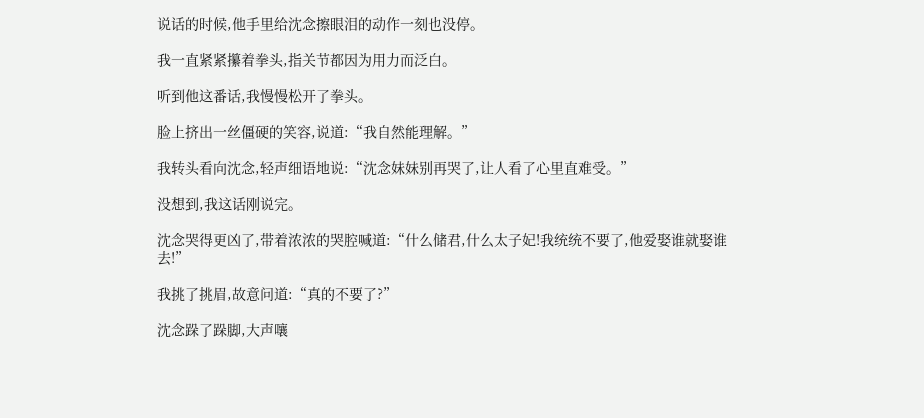说话的时候,他手里给沈念擦眼泪的动作一刻也没停。

我一直紧紧攥着拳头,指关节都因为用力而泛白。

听到他这番话,我慢慢松开了拳头。

脸上挤出一丝僵硬的笑容,说道:“我自然能理解。”

我转头看向沈念,轻声细语地说:“沈念妹妹别再哭了,让人看了心里直难受。”

没想到,我这话刚说完。

沈念哭得更凶了,带着浓浓的哭腔喊道:“什么储君,什么太子妃!我统统不要了,他爱娶谁就娶谁去!”

我挑了挑眉,故意问道:“真的不要了?”

沈念跺了跺脚,大声嚷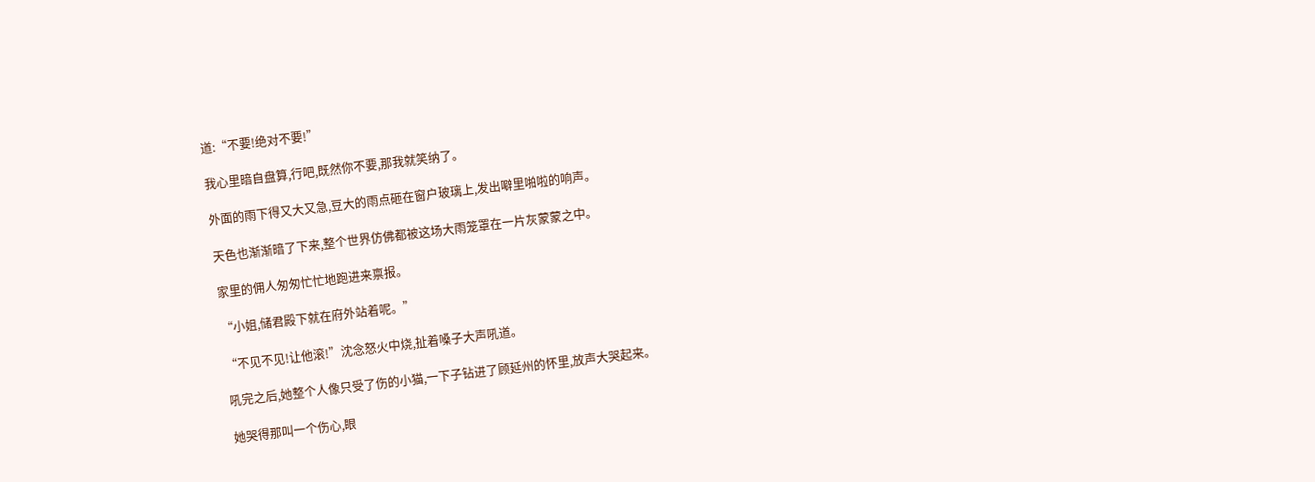道:“不要!绝对不要!”

我心里暗自盘算,行吧,既然你不要,那我就笑纳了。

外面的雨下得又大又急,豆大的雨点砸在窗户玻璃上,发出噼里啪啦的响声。

天色也渐渐暗了下来,整个世界仿佛都被这场大雨笼罩在一片灰蒙蒙之中。

家里的佣人匆匆忙忙地跑进来禀报。

“小姐,储君殿下就在府外站着呢。”

“不见不见!让他滚!”沈念怒火中烧,扯着嗓子大声吼道。

吼完之后,她整个人像只受了伤的小猫,一下子钻进了顾延州的怀里,放声大哭起来。

她哭得那叫一个伤心,眼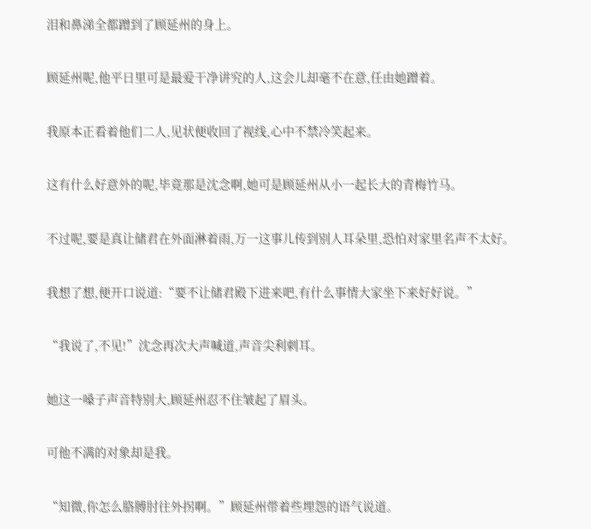泪和鼻涕全都蹭到了顾延州的身上。

顾延州呢,他平日里可是最爱干净讲究的人,这会儿却毫不在意,任由她蹭着。

我原本正看着他们二人,见状便收回了视线,心中不禁冷笑起来。

这有什么好意外的呢,毕竟那是沈念啊,她可是顾延州从小一起长大的青梅竹马。

不过呢,要是真让储君在外面淋着雨,万一这事儿传到别人耳朵里,恐怕对家里名声不太好。

我想了想,便开口说道:“要不让储君殿下进来吧,有什么事情大家坐下来好好说。”

“我说了,不见!”沈念再次大声喊道,声音尖利刺耳。

她这一嗓子声音特别大,顾延州忍不住皱起了眉头。

可他不满的对象却是我。

“知微,你怎么胳膊肘往外拐啊。”顾延州带着些埋怨的语气说道。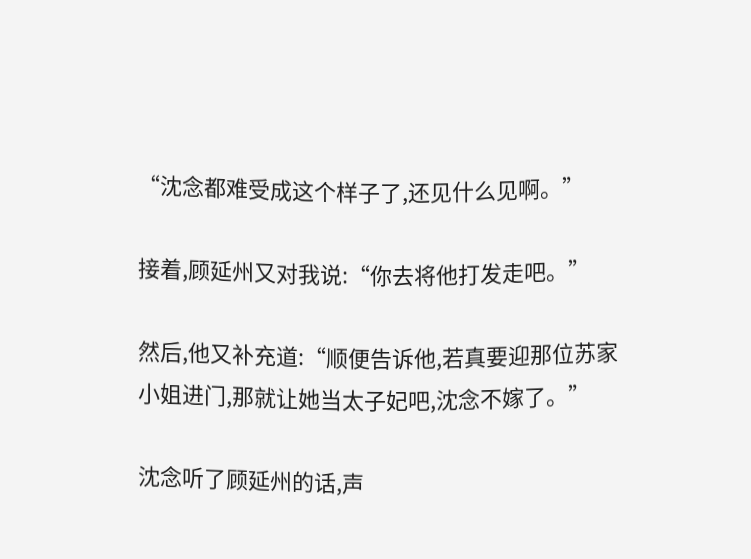“沈念都难受成这个样子了,还见什么见啊。”

接着,顾延州又对我说:“你去将他打发走吧。”

然后,他又补充道:“顺便告诉他,若真要迎那位苏家小姐进门,那就让她当太子妃吧,沈念不嫁了。”

沈念听了顾延州的话,声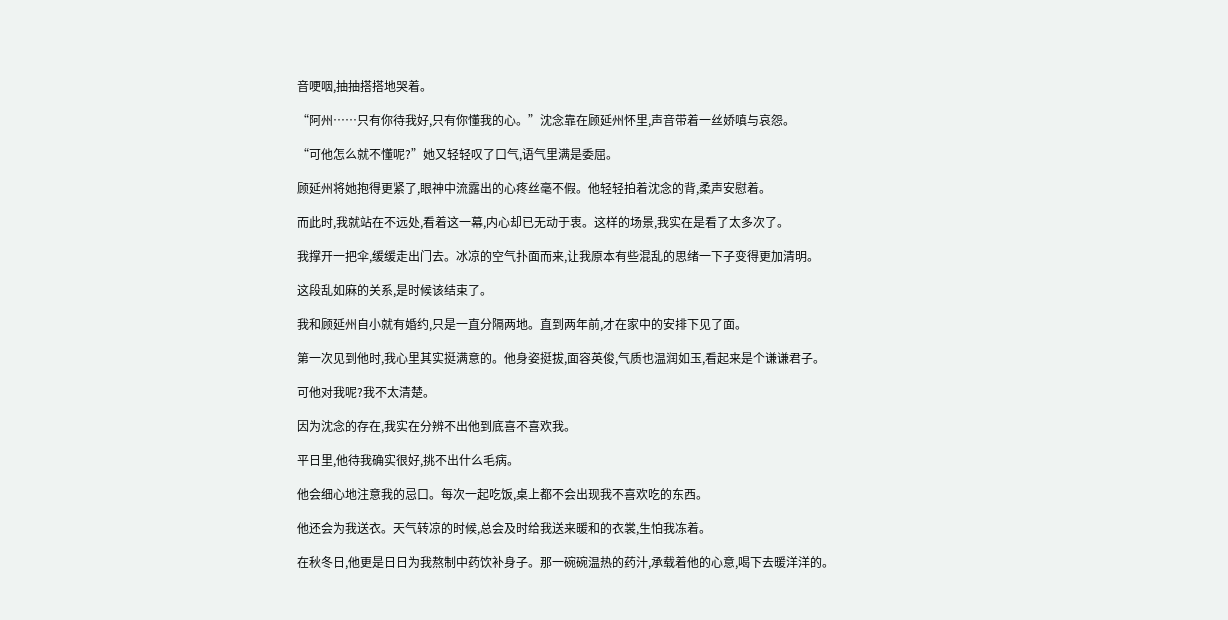音哽咽,抽抽搭搭地哭着。

“阿州……只有你待我好,只有你懂我的心。”沈念靠在顾延州怀里,声音带着一丝娇嗔与哀怨。

“可他怎么就不懂呢?”她又轻轻叹了口气,语气里满是委屈。

顾延州将她抱得更紧了,眼神中流露出的心疼丝毫不假。他轻轻拍着沈念的背,柔声安慰着。

而此时,我就站在不远处,看着这一幕,内心却已无动于衷。这样的场景,我实在是看了太多次了。

我撑开一把伞,缓缓走出门去。冰凉的空气扑面而来,让我原本有些混乱的思绪一下子变得更加清明。

这段乱如麻的关系,是时候该结束了。

我和顾延州自小就有婚约,只是一直分隔两地。直到两年前,才在家中的安排下见了面。

第一次见到他时,我心里其实挺满意的。他身姿挺拔,面容英俊,气质也温润如玉,看起来是个谦谦君子。

可他对我呢?我不太清楚。

因为沈念的存在,我实在分辨不出他到底喜不喜欢我。

平日里,他待我确实很好,挑不出什么毛病。

他会细心地注意我的忌口。每次一起吃饭,桌上都不会出现我不喜欢吃的东西。

他还会为我送衣。天气转凉的时候,总会及时给我送来暖和的衣裳,生怕我冻着。

在秋冬日,他更是日日为我熬制中药饮补身子。那一碗碗温热的药汁,承载着他的心意,喝下去暖洋洋的。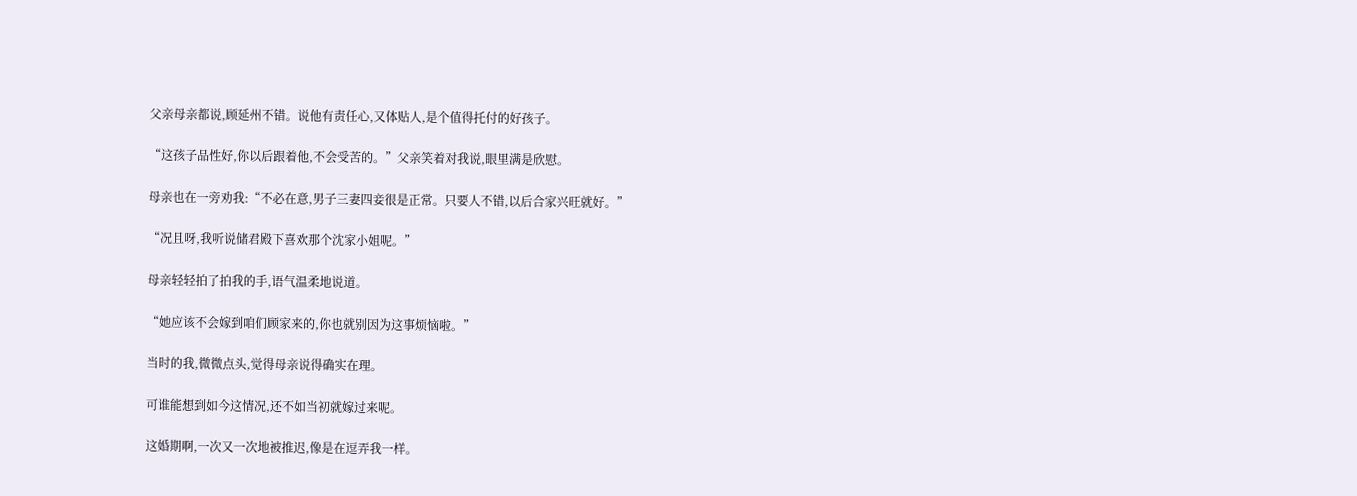父亲母亲都说,顾延州不错。说他有责任心,又体贴人,是个值得托付的好孩子。

“这孩子品性好,你以后跟着他,不会受苦的。”父亲笑着对我说,眼里满是欣慰。

母亲也在一旁劝我:“不必在意,男子三妻四妾很是正常。只要人不错,以后合家兴旺就好。”

“况且呀,我听说储君殿下喜欢那个沈家小姐呢。”

母亲轻轻拍了拍我的手,语气温柔地说道。

“她应该不会嫁到咱们顾家来的,你也就别因为这事烦恼啦。”

当时的我,微微点头,觉得母亲说得确实在理。

可谁能想到如今这情况,还不如当初就嫁过来呢。

这婚期啊,一次又一次地被推迟,像是在逗弄我一样。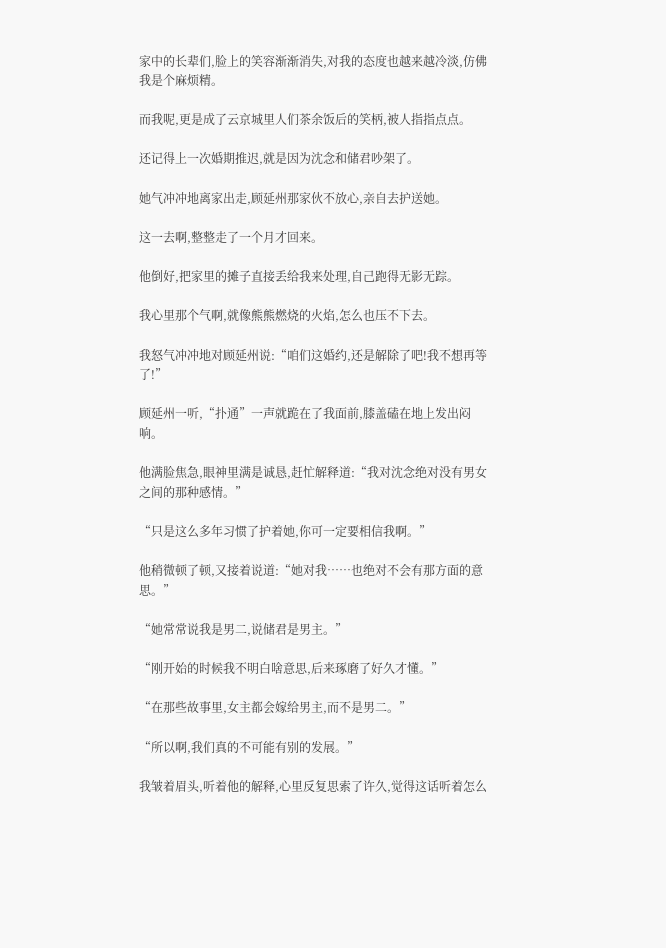家中的长辈们,脸上的笑容渐渐消失,对我的态度也越来越冷淡,仿佛我是个麻烦精。

而我呢,更是成了云京城里人们茶余饭后的笑柄,被人指指点点。

还记得上一次婚期推迟,就是因为沈念和储君吵架了。

她气冲冲地离家出走,顾延州那家伙不放心,亲自去护送她。

这一去啊,整整走了一个月才回来。

他倒好,把家里的摊子直接丢给我来处理,自己跑得无影无踪。

我心里那个气啊,就像熊熊燃烧的火焰,怎么也压不下去。

我怒气冲冲地对顾延州说:“咱们这婚约,还是解除了吧!我不想再等了!”

顾延州一听,“扑通”一声就跪在了我面前,膝盖磕在地上发出闷响。

他满脸焦急,眼神里满是诚恳,赶忙解释道:“我对沈念绝对没有男女之间的那种感情。”

“只是这么多年习惯了护着她,你可一定要相信我啊。”

他稍微顿了顿,又接着说道:“她对我……也绝对不会有那方面的意思。”

“她常常说我是男二,说储君是男主。”

“刚开始的时候我不明白啥意思,后来琢磨了好久才懂。”

“在那些故事里,女主都会嫁给男主,而不是男二。”

“所以啊,我们真的不可能有别的发展。”

我皱着眉头,听着他的解释,心里反复思索了许久,觉得这话听着怎么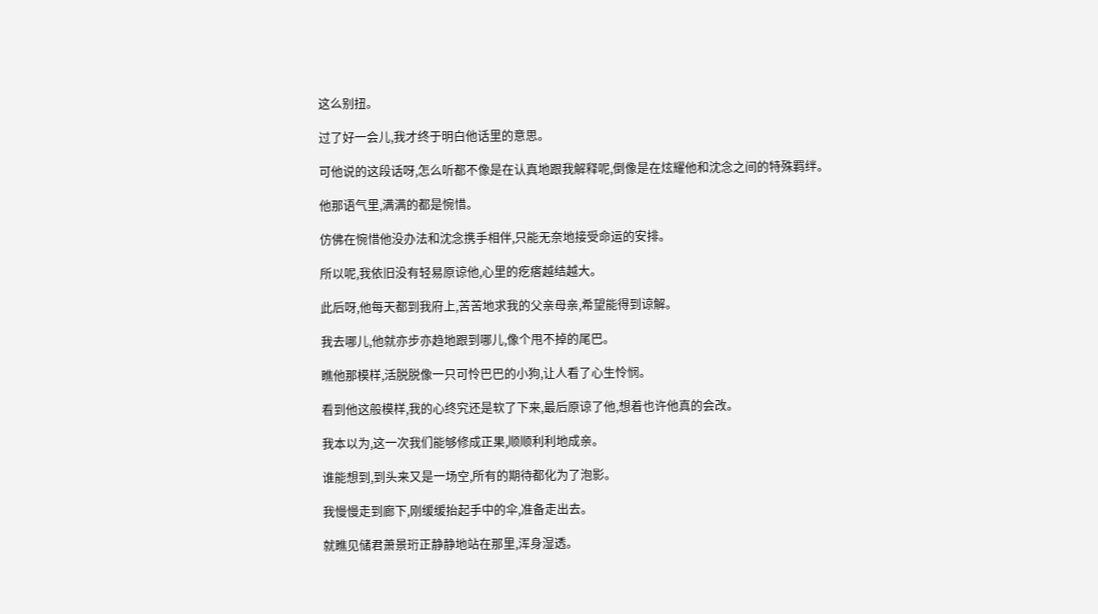这么别扭。

过了好一会儿,我才终于明白他话里的意思。

可他说的这段话呀,怎么听都不像是在认真地跟我解释呢,倒像是在炫耀他和沈念之间的特殊羁绊。

他那语气里,满满的都是惋惜。

仿佛在惋惜他没办法和沈念携手相伴,只能无奈地接受命运的安排。

所以呢,我依旧没有轻易原谅他,心里的疙瘩越结越大。

此后呀,他每天都到我府上,苦苦地求我的父亲母亲,希望能得到谅解。

我去哪儿,他就亦步亦趋地跟到哪儿,像个甩不掉的尾巴。

瞧他那模样,活脱脱像一只可怜巴巴的小狗,让人看了心生怜悯。

看到他这般模样,我的心终究还是软了下来,最后原谅了他,想着也许他真的会改。

我本以为,这一次我们能够修成正果,顺顺利利地成亲。

谁能想到,到头来又是一场空,所有的期待都化为了泡影。

我慢慢走到廊下,刚缓缓抬起手中的伞,准备走出去。

就瞧见储君萧景珩正静静地站在那里,浑身湿透。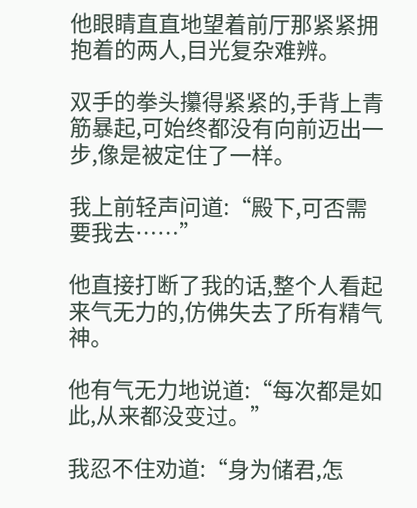他眼睛直直地望着前厅那紧紧拥抱着的两人,目光复杂难辨。

双手的拳头攥得紧紧的,手背上青筋暴起,可始终都没有向前迈出一步,像是被定住了一样。

我上前轻声问道:“殿下,可否需要我去……”

他直接打断了我的话,整个人看起来气无力的,仿佛失去了所有精气神。

他有气无力地说道:“每次都是如此,从来都没变过。”

我忍不住劝道:“身为储君,怎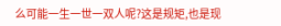么可能一生一世一双人呢?这是规矩,也是现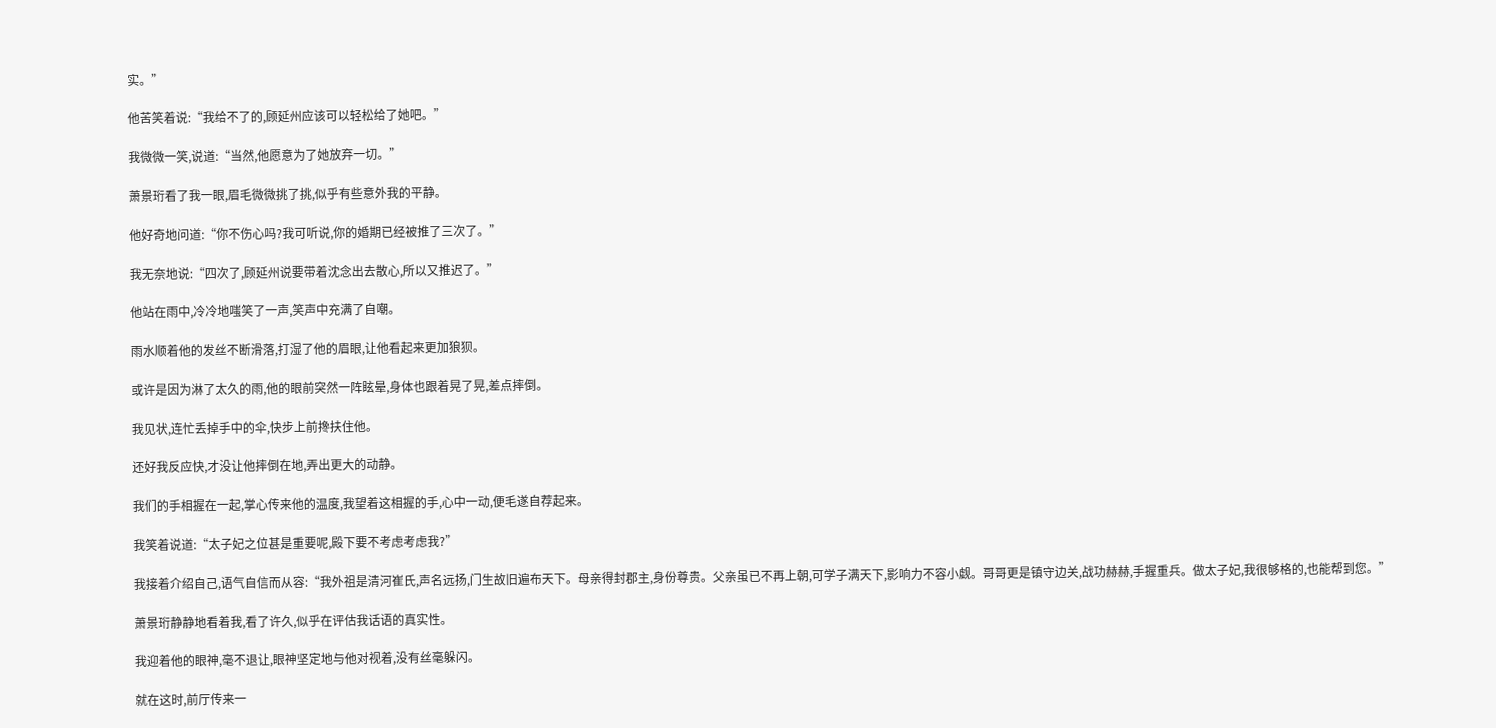实。”

他苦笑着说:“我给不了的,顾延州应该可以轻松给了她吧。”

我微微一笑,说道:“当然,他愿意为了她放弃一切。”

萧景珩看了我一眼,眉毛微微挑了挑,似乎有些意外我的平静。

他好奇地问道:“你不伤心吗?我可听说,你的婚期已经被推了三次了。”

我无奈地说:“四次了,顾延州说要带着沈念出去散心,所以又推迟了。”

他站在雨中,冷冷地嗤笑了一声,笑声中充满了自嘲。

雨水顺着他的发丝不断滑落,打湿了他的眉眼,让他看起来更加狼狈。

或许是因为淋了太久的雨,他的眼前突然一阵眩晕,身体也跟着晃了晃,差点摔倒。

我见状,连忙丢掉手中的伞,快步上前搀扶住他。

还好我反应快,才没让他摔倒在地,弄出更大的动静。

我们的手相握在一起,掌心传来他的温度,我望着这相握的手,心中一动,便毛遂自荐起来。

我笑着说道:“太子妃之位甚是重要呢,殿下要不考虑考虑我?”

我接着介绍自己,语气自信而从容:“我外祖是清河崔氏,声名远扬,门生故旧遍布天下。母亲得封郡主,身份尊贵。父亲虽已不再上朝,可学子满天下,影响力不容小觑。哥哥更是镇守边关,战功赫赫,手握重兵。做太子妃,我很够格的,也能帮到您。”

萧景珩静静地看着我,看了许久,似乎在评估我话语的真实性。

我迎着他的眼神,毫不退让,眼神坚定地与他对视着,没有丝毫躲闪。

就在这时,前厅传来一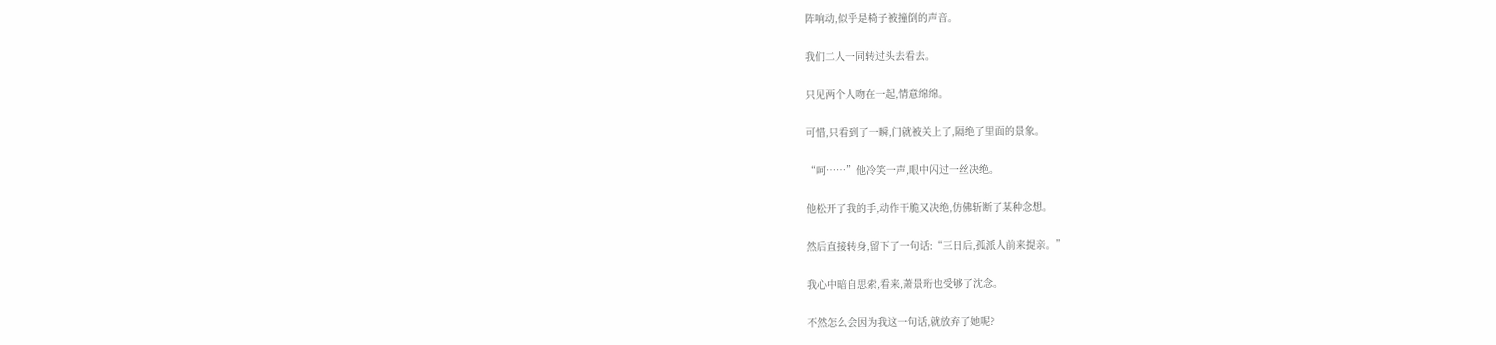阵响动,似乎是椅子被撞倒的声音。

我们二人一同转过头去看去。

只见两个人吻在一起,情意绵绵。

可惜,只看到了一瞬,门就被关上了,隔绝了里面的景象。

“呵……”他冷笑一声,眼中闪过一丝决绝。

他松开了我的手,动作干脆又决绝,仿佛斩断了某种念想。

然后直接转身,留下了一句话:“三日后,孤派人前来提亲。”

我心中暗自思索,看来,萧景珩也受够了沈念。

不然怎么会因为我这一句话,就放弃了她呢?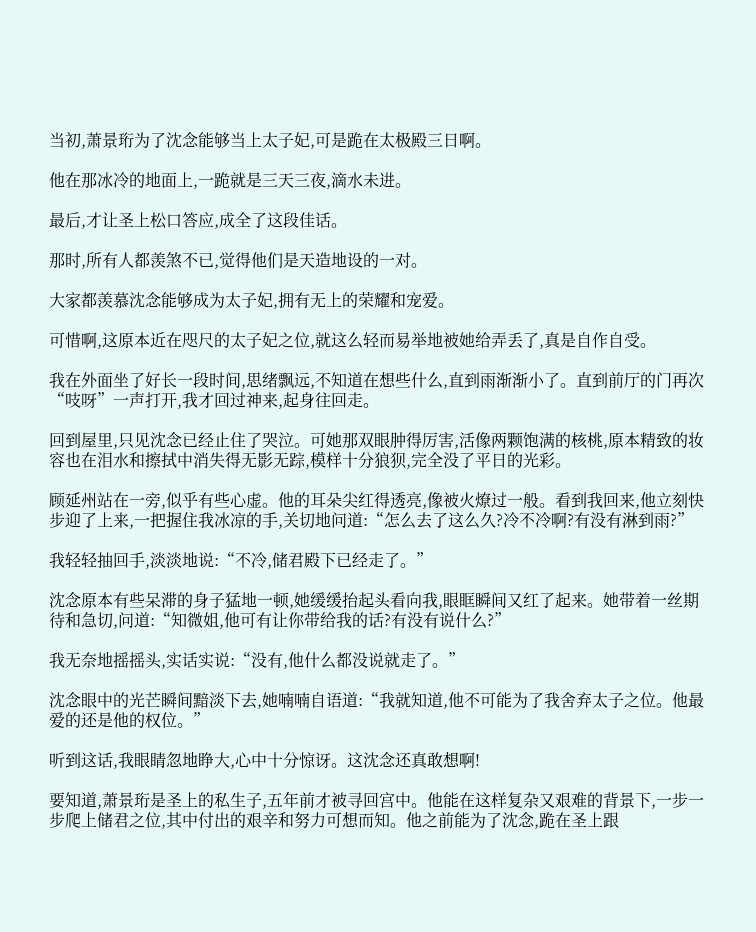当初,萧景珩为了沈念能够当上太子妃,可是跪在太极殿三日啊。

他在那冰冷的地面上,一跪就是三天三夜,滴水未进。

最后,才让圣上松口答应,成全了这段佳话。

那时,所有人都羡煞不已,觉得他们是天造地设的一对。

大家都羡慕沈念能够成为太子妃,拥有无上的荣耀和宠爱。

可惜啊,这原本近在咫尺的太子妃之位,就这么轻而易举地被她给弄丢了,真是自作自受。

我在外面坐了好长一段时间,思绪飘远,不知道在想些什么,直到雨渐渐小了。直到前厅的门再次“吱呀”一声打开,我才回过神来,起身往回走。

回到屋里,只见沈念已经止住了哭泣。可她那双眼肿得厉害,活像两颗饱满的核桃,原本精致的妆容也在泪水和擦拭中消失得无影无踪,模样十分狼狈,完全没了平日的光彩。

顾延州站在一旁,似乎有些心虚。他的耳朵尖红得透亮,像被火燎过一般。看到我回来,他立刻快步迎了上来,一把握住我冰凉的手,关切地问道:“怎么去了这么久?冷不冷啊?有没有淋到雨?”

我轻轻抽回手,淡淡地说:“不冷,储君殿下已经走了。”

沈念原本有些呆滞的身子猛地一顿,她缓缓抬起头看向我,眼眶瞬间又红了起来。她带着一丝期待和急切,问道:“知微姐,他可有让你带给我的话?有没有说什么?”

我无奈地摇摇头,实话实说:“没有,他什么都没说就走了。”

沈念眼中的光芒瞬间黯淡下去,她喃喃自语道:“我就知道,他不可能为了我舍弃太子之位。他最爱的还是他的权位。”

听到这话,我眼睛忽地睁大,心中十分惊讶。这沈念还真敢想啊!

要知道,萧景珩是圣上的私生子,五年前才被寻回宫中。他能在这样复杂又艰难的背景下,一步一步爬上储君之位,其中付出的艰辛和努力可想而知。他之前能为了沈念,跪在圣上跟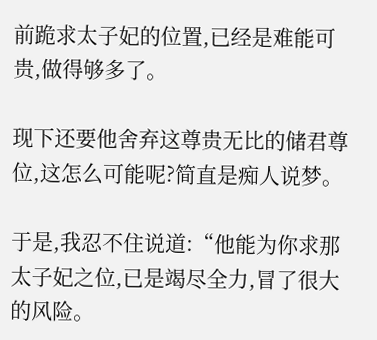前跪求太子妃的位置,已经是难能可贵,做得够多了。

现下还要他舍弃这尊贵无比的储君尊位,这怎么可能呢?简直是痴人说梦。

于是,我忍不住说道:“他能为你求那太子妃之位,已是竭尽全力,冒了很大的风险。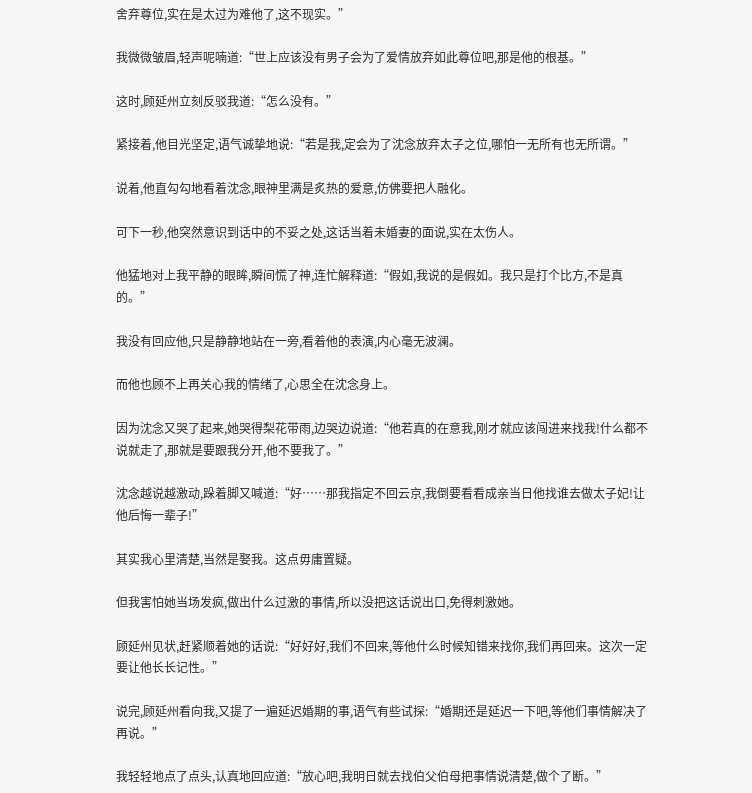舍弃尊位,实在是太过为难他了,这不现实。”

我微微皱眉,轻声呢喃道:“世上应该没有男子会为了爱情放弃如此尊位吧,那是他的根基。”

这时,顾延州立刻反驳我道:“怎么没有。”

紧接着,他目光坚定,语气诚挚地说:“若是我,定会为了沈念放弃太子之位,哪怕一无所有也无所谓。”

说着,他直勾勾地看着沈念,眼神里满是炙热的爱意,仿佛要把人融化。

可下一秒,他突然意识到话中的不妥之处,这话当着未婚妻的面说,实在太伤人。

他猛地对上我平静的眼眸,瞬间慌了神,连忙解释道:“假如,我说的是假如。我只是打个比方,不是真的。”

我没有回应他,只是静静地站在一旁,看着他的表演,内心毫无波澜。

而他也顾不上再关心我的情绪了,心思全在沈念身上。

因为沈念又哭了起来,她哭得梨花带雨,边哭边说道:“他若真的在意我,刚才就应该闯进来找我!什么都不说就走了,那就是要跟我分开,他不要我了。”

沈念越说越激动,跺着脚又喊道:“好……那我指定不回云京,我倒要看看成亲当日他找谁去做太子妃!让他后悔一辈子!”

其实我心里清楚,当然是娶我。这点毋庸置疑。

但我害怕她当场发疯,做出什么过激的事情,所以没把这话说出口,免得刺激她。

顾延州见状,赶紧顺着她的话说:“好好好,我们不回来,等他什么时候知错来找你,我们再回来。这次一定要让他长长记性。”

说完,顾延州看向我,又提了一遍延迟婚期的事,语气有些试探:“婚期还是延迟一下吧,等他们事情解决了再说。”

我轻轻地点了点头,认真地回应道:“放心吧,我明日就去找伯父伯母把事情说清楚,做个了断。”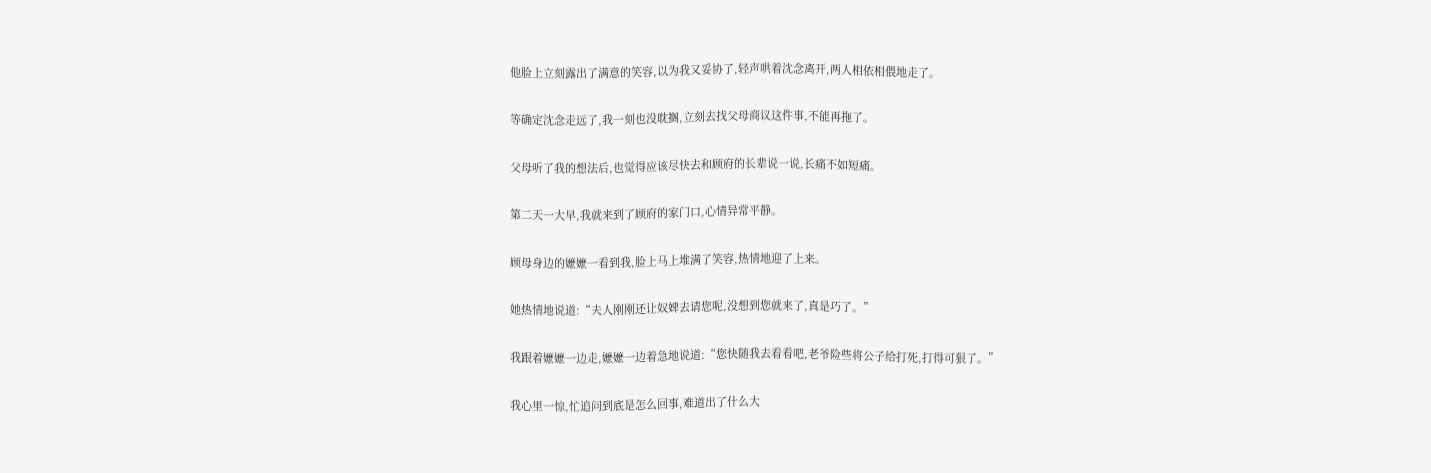他脸上立刻露出了满意的笑容,以为我又妥协了,轻声哄着沈念离开,两人相依相偎地走了。

等确定沈念走远了,我一刻也没耽搁,立刻去找父母商议这件事,不能再拖了。

父母听了我的想法后,也觉得应该尽快去和顾府的长辈说一说,长痛不如短痛。

第二天一大早,我就来到了顾府的家门口,心情异常平静。

顾母身边的嬷嬷一看到我,脸上马上堆满了笑容,热情地迎了上来。

她热情地说道:“夫人刚刚还让奴婢去请您呢,没想到您就来了,真是巧了。”

我跟着嬷嬷一边走,嬷嬷一边着急地说道:“您快随我去看看吧,老爷险些将公子给打死,打得可狠了。”

我心里一惊,忙追问到底是怎么回事,难道出了什么大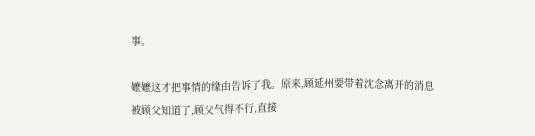事。

嬷嬷这才把事情的缘由告诉了我。原来,顾延州要带着沈念离开的消息被顾父知道了,顾父气得不行,直接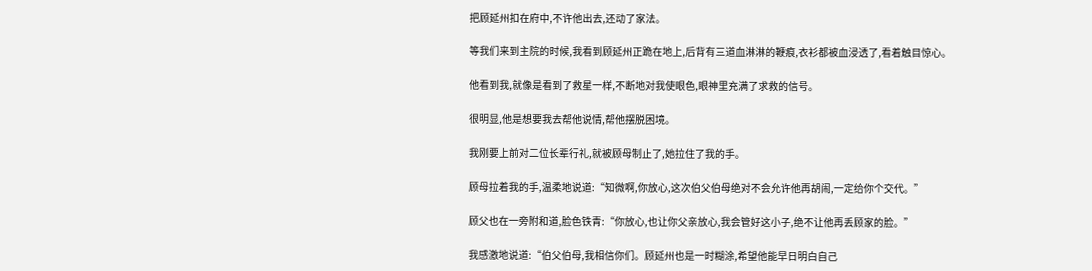把顾延州扣在府中,不许他出去,还动了家法。

等我们来到主院的时候,我看到顾延州正跪在地上,后背有三道血淋淋的鞭痕,衣衫都被血浸透了,看着触目惊心。

他看到我,就像是看到了救星一样,不断地对我使眼色,眼神里充满了求救的信号。

很明显,他是想要我去帮他说情,帮他摆脱困境。

我刚要上前对二位长辈行礼,就被顾母制止了,她拉住了我的手。

顾母拉着我的手,温柔地说道:“知微啊,你放心,这次伯父伯母绝对不会允许他再胡闹,一定给你个交代。”

顾父也在一旁附和道,脸色铁青:“你放心,也让你父亲放心,我会管好这小子,绝不让他再丢顾家的脸。”

我感激地说道:“伯父伯母,我相信你们。顾延州也是一时糊涂,希望他能早日明白自己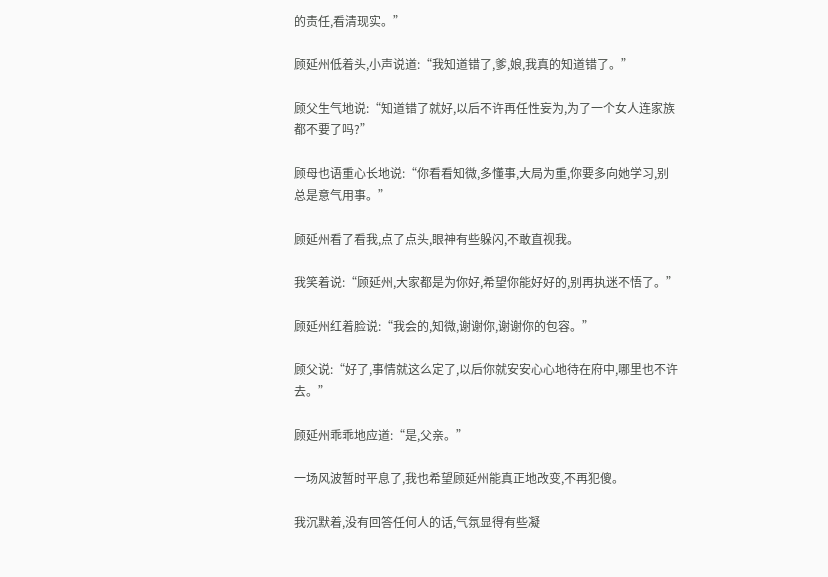的责任,看清现实。”

顾延州低着头,小声说道:“我知道错了,爹,娘,我真的知道错了。”

顾父生气地说:“知道错了就好,以后不许再任性妄为,为了一个女人连家族都不要了吗?”

顾母也语重心长地说:“你看看知微,多懂事,大局为重,你要多向她学习,别总是意气用事。”

顾延州看了看我,点了点头,眼神有些躲闪,不敢直视我。

我笑着说:“顾延州,大家都是为你好,希望你能好好的,别再执迷不悟了。”

顾延州红着脸说:“我会的,知微,谢谢你,谢谢你的包容。”

顾父说:“好了,事情就这么定了,以后你就安安心心地待在府中,哪里也不许去。”

顾延州乖乖地应道:“是,父亲。”

一场风波暂时平息了,我也希望顾延州能真正地改变,不再犯傻。

我沉默着,没有回答任何人的话,气氛显得有些凝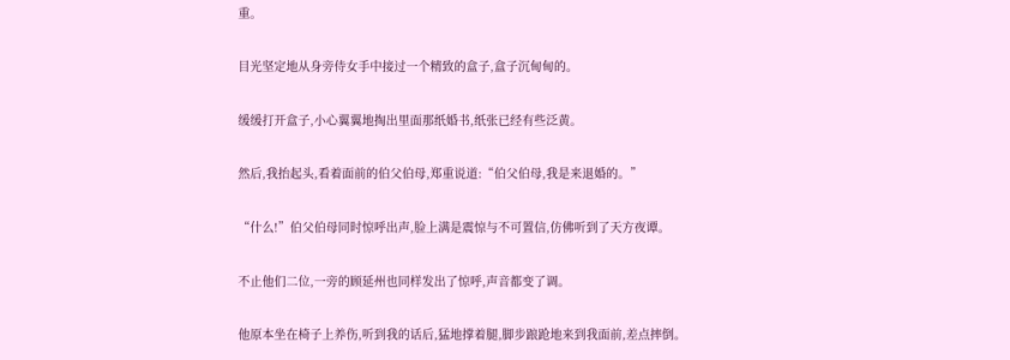重。

目光坚定地从身旁侍女手中接过一个精致的盒子,盒子沉甸甸的。

缓缓打开盒子,小心翼翼地掏出里面那纸婚书,纸张已经有些泛黄。

然后,我抬起头,看着面前的伯父伯母,郑重说道:“伯父伯母,我是来退婚的。”

“什么!”伯父伯母同时惊呼出声,脸上满是震惊与不可置信,仿佛听到了天方夜谭。

不止他们二位,一旁的顾延州也同样发出了惊呼,声音都变了调。

他原本坐在椅子上养伤,听到我的话后,猛地撑着腿,脚步踉跄地来到我面前,差点摔倒。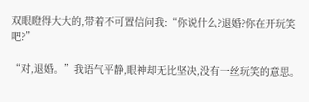双眼瞪得大大的,带着不可置信问我:“你说什么?退婚?你在开玩笑吧?”

“对,退婚。”我语气平静,眼神却无比坚决,没有一丝玩笑的意思。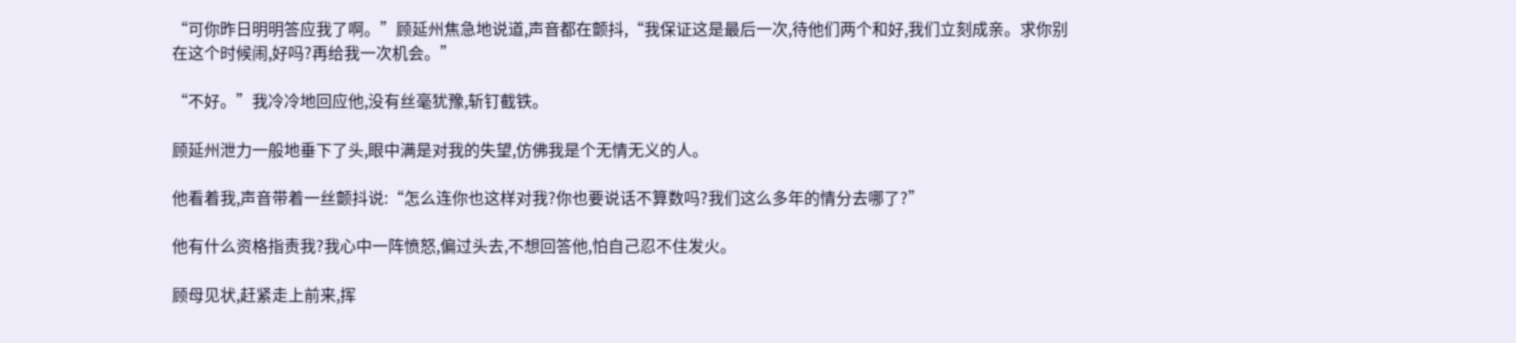“可你昨日明明答应我了啊。”顾延州焦急地说道,声音都在颤抖,“我保证这是最后一次,待他们两个和好,我们立刻成亲。求你别在这个时候闹,好吗?再给我一次机会。”

“不好。”我冷冷地回应他,没有丝毫犹豫,斩钉截铁。

顾延州泄力一般地垂下了头,眼中满是对我的失望,仿佛我是个无情无义的人。

他看着我,声音带着一丝颤抖说:“怎么连你也这样对我?你也要说话不算数吗?我们这么多年的情分去哪了?”

他有什么资格指责我?我心中一阵愤怒,偏过头去,不想回答他,怕自己忍不住发火。

顾母见状,赶紧走上前来,挥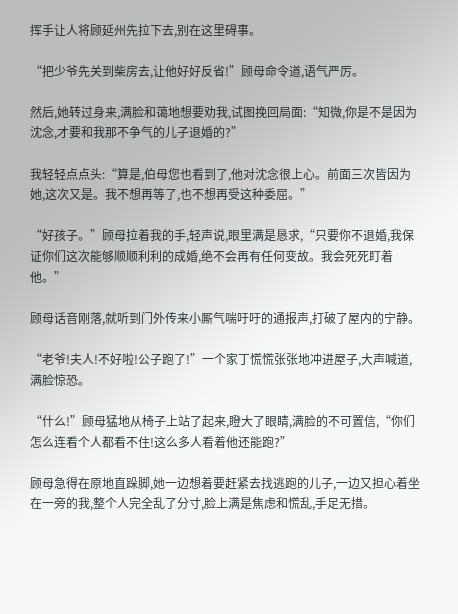挥手让人将顾延州先拉下去,别在这里碍事。

“把少爷先关到柴房去,让他好好反省!”顾母命令道,语气严厉。

然后,她转过身来,满脸和蔼地想要劝我,试图挽回局面:“知微,你是不是因为沈念,才要和我那不争气的儿子退婚的?”

我轻轻点点头:“算是,伯母您也看到了,他对沈念很上心。前面三次皆因为她,这次又是。我不想再等了,也不想再受这种委屈。”

“好孩子。”顾母拉着我的手,轻声说,眼里满是恳求,“只要你不退婚,我保证你们这次能够顺顺利利的成婚,绝不会再有任何变故。我会死死盯着他。”

顾母话音刚落,就听到门外传来小厮气喘吁吁的通报声,打破了屋内的宁静。

“老爷!夫人!不好啦!公子跑了!”一个家丁慌慌张张地冲进屋子,大声喊道,满脸惊恐。

“什么!”顾母猛地从椅子上站了起来,瞪大了眼睛,满脸的不可置信,“你们怎么连看个人都看不住!这么多人看着他还能跑?”

顾母急得在原地直跺脚,她一边想着要赶紧去找逃跑的儿子,一边又担心着坐在一旁的我,整个人完全乱了分寸,脸上满是焦虑和慌乱,手足无措。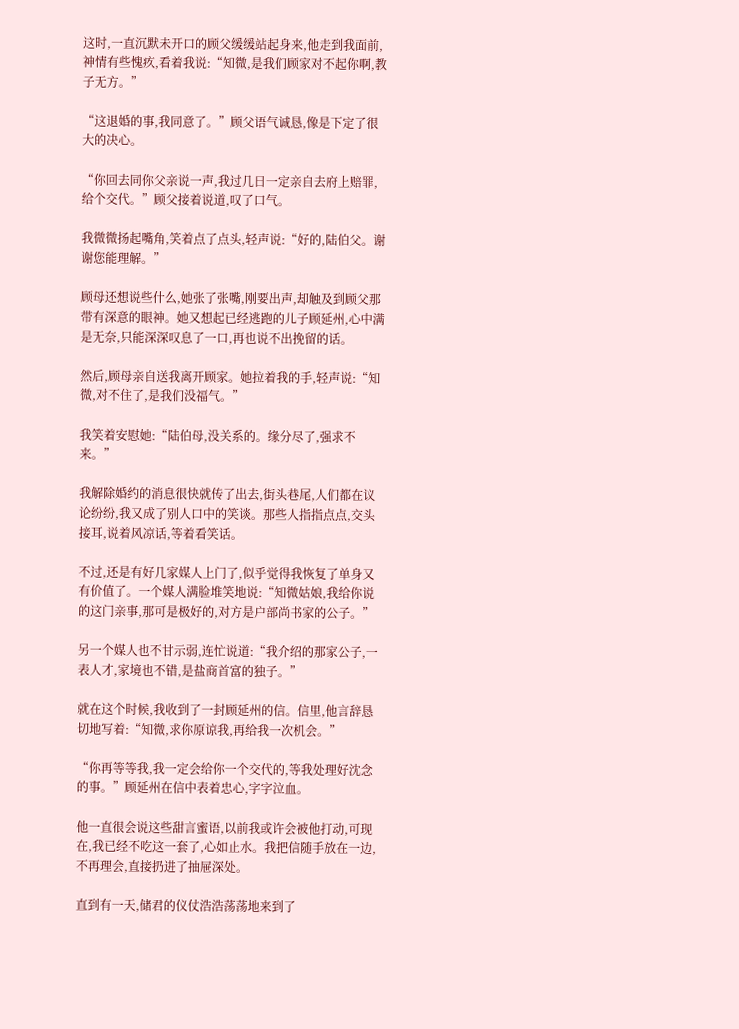这时,一直沉默未开口的顾父缓缓站起身来,他走到我面前,神情有些愧疚,看着我说:“知微,是我们顾家对不起你啊,教子无方。”

“这退婚的事,我同意了。”顾父语气诚恳,像是下定了很大的决心。

“你回去同你父亲说一声,我过几日一定亲自去府上赔罪,给个交代。”顾父接着说道,叹了口气。

我微微扬起嘴角,笑着点了点头,轻声说:“好的,陆伯父。谢谢您能理解。”

顾母还想说些什么,她张了张嘴,刚要出声,却触及到顾父那带有深意的眼神。她又想起已经逃跑的儿子顾延州,心中满是无奈,只能深深叹息了一口,再也说不出挽留的话。

然后,顾母亲自送我离开顾家。她拉着我的手,轻声说:“知微,对不住了,是我们没福气。”

我笑着安慰她:“陆伯母,没关系的。缘分尽了,强求不来。”

我解除婚约的消息很快就传了出去,街头巷尾,人们都在议论纷纷,我又成了别人口中的笑谈。那些人指指点点,交头接耳,说着风凉话,等着看笑话。

不过,还是有好几家媒人上门了,似乎觉得我恢复了单身又有价值了。一个媒人满脸堆笑地说:“知微姑娘,我给你说的这门亲事,那可是极好的,对方是户部尚书家的公子。”

另一个媒人也不甘示弱,连忙说道:“我介绍的那家公子,一表人才,家境也不错,是盐商首富的独子。”

就在这个时候,我收到了一封顾延州的信。信里,他言辞恳切地写着:“知微,求你原谅我,再给我一次机会。”

“你再等等我,我一定会给你一个交代的,等我处理好沈念的事。”顾延州在信中表着忠心,字字泣血。

他一直很会说这些甜言蜜语,以前我或许会被他打动,可现在,我已经不吃这一套了,心如止水。我把信随手放在一边,不再理会,直接扔进了抽屉深处。

直到有一天,储君的仪仗浩浩荡荡地来到了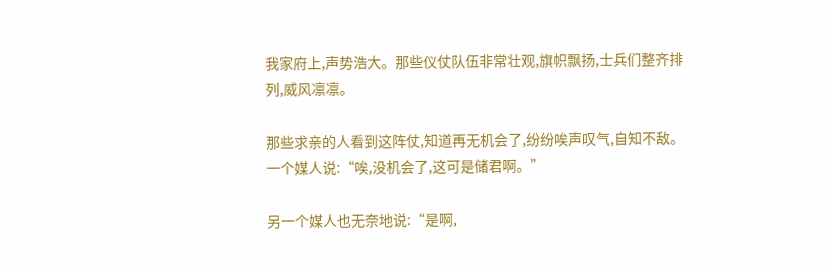我家府上,声势浩大。那些仪仗队伍非常壮观,旗帜飘扬,士兵们整齐排列,威风凛凛。

那些求亲的人看到这阵仗,知道再无机会了,纷纷唉声叹气,自知不敌。一个媒人说:“唉,没机会了,这可是储君啊。”

另一个媒人也无奈地说:“是啊,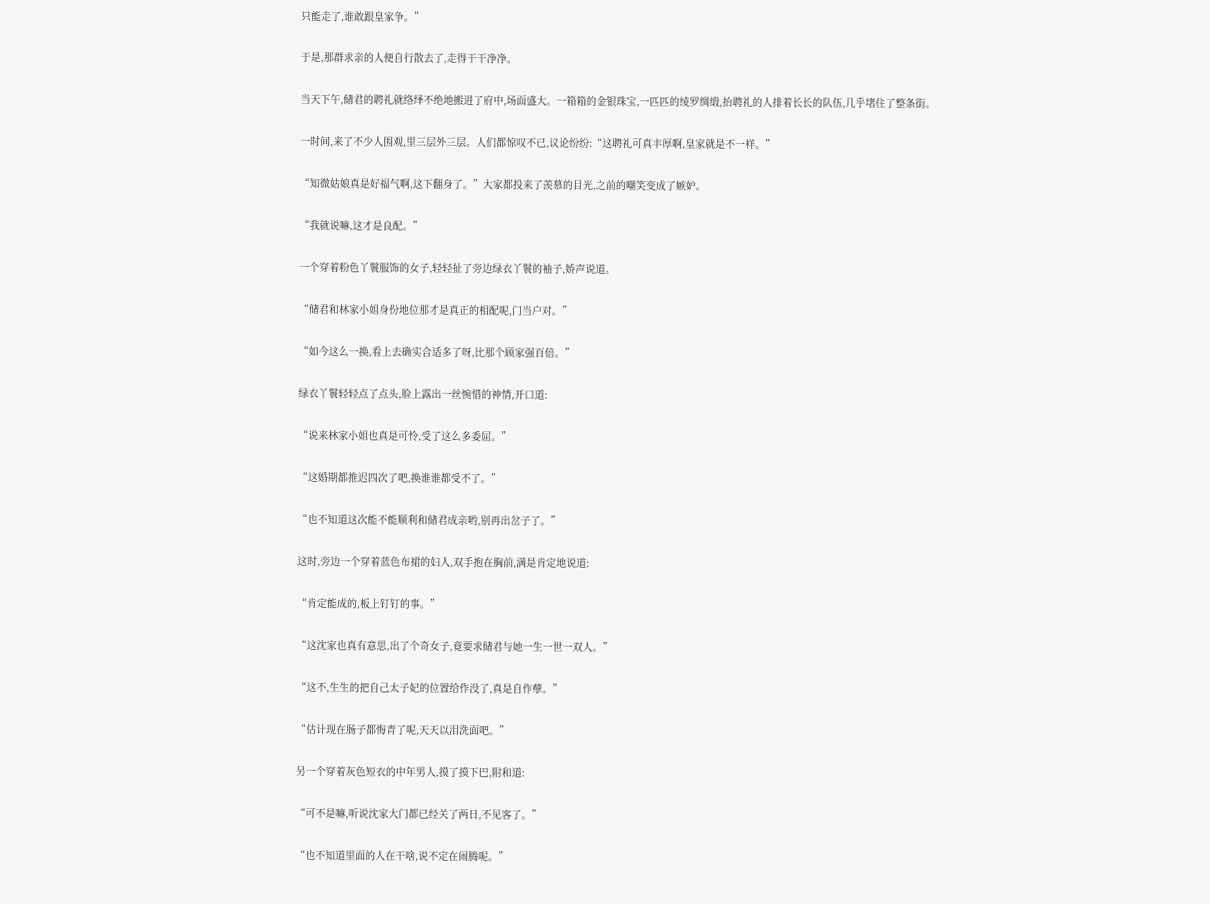只能走了,谁敢跟皇家争。”

于是,那群求亲的人便自行散去了,走得干干净净。

当天下午,储君的聘礼就络绎不绝地搬进了府中,场面盛大。一箱箱的金银珠宝,一匹匹的绫罗绸缎,抬聘礼的人排着长长的队伍,几乎堵住了整条街。

一时间,来了不少人围观,里三层外三层。人们都惊叹不已,议论纷纷:“这聘礼可真丰厚啊,皇家就是不一样。”

“知微姑娘真是好福气啊,这下翻身了。”大家都投来了羡慕的目光,之前的嘲笑变成了嫉妒。

“我就说嘛,这才是良配。”

一个穿着粉色丫鬟服饰的女子,轻轻扯了旁边绿衣丫鬟的袖子,娇声说道。

“储君和林家小姐身份地位那才是真正的相配呢,门当户对。”

“如今这么一换,看上去确实合适多了呀,比那个顾家强百倍。”

绿衣丫鬟轻轻点了点头,脸上露出一丝惋惜的神情,开口道:

“说来林家小姐也真是可怜,受了这么多委屈。”

“这婚期都推迟四次了吧,换谁谁都受不了。”

“也不知道这次能不能顺利和储君成亲哟,别再出岔子了。”

这时,旁边一个穿着蓝色布裙的妇人,双手抱在胸前,满是肯定地说道:

“肯定能成的,板上钉钉的事。”

“这沈家也真有意思,出了个奇女子,竟要求储君与她一生一世一双人。”

“这不,生生的把自己太子妃的位置给作没了,真是自作孽。”

“估计现在肠子都悔青了呢,天天以泪洗面吧。”

另一个穿着灰色短衣的中年男人,摸了摸下巴,附和道:

“可不是嘛,听说沈家大门都已经关了两日,不见客了。”

“也不知道里面的人在干啥,说不定在闹腾呢。”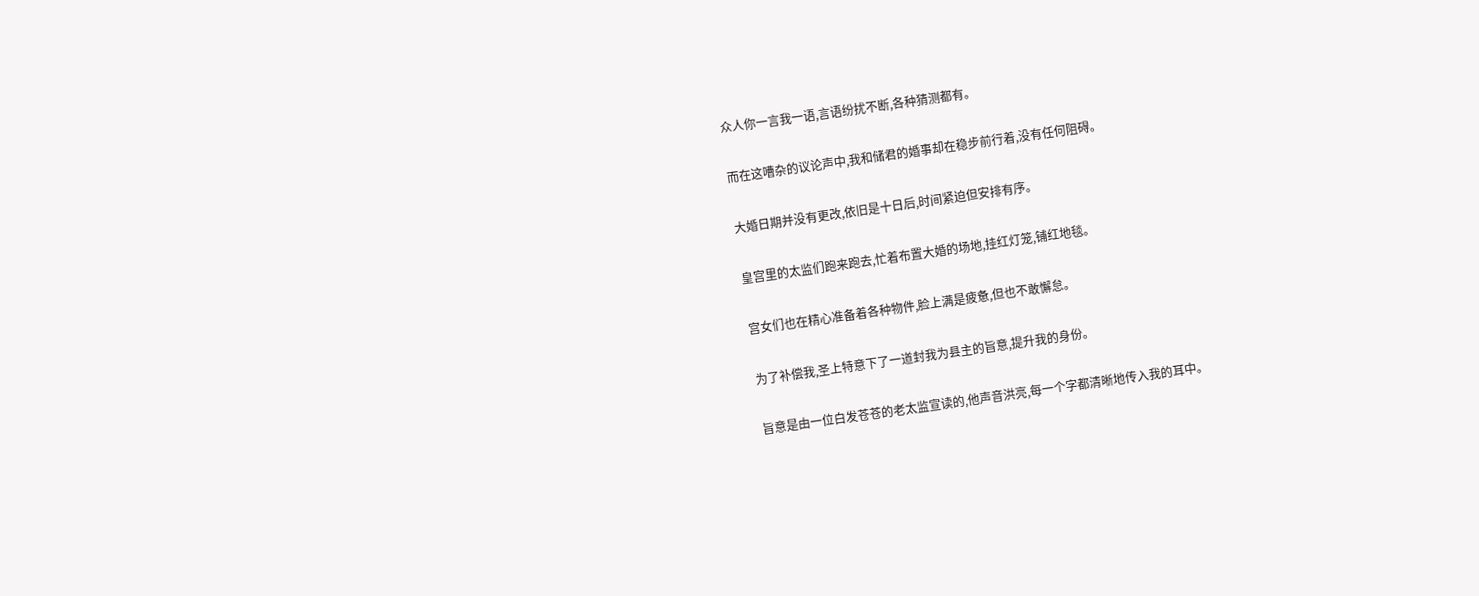众人你一言我一语,言语纷扰不断,各种猜测都有。

而在这嘈杂的议论声中,我和储君的婚事却在稳步前行着,没有任何阻碍。

大婚日期并没有更改,依旧是十日后,时间紧迫但安排有序。

皇宫里的太监们跑来跑去,忙着布置大婚的场地,挂红灯笼,铺红地毯。

宫女们也在精心准备着各种物件,脸上满是疲惫,但也不敢懈怠。

为了补偿我,圣上特意下了一道封我为县主的旨意,提升我的身份。

旨意是由一位白发苍苍的老太监宣读的,他声音洪亮,每一个字都清晰地传入我的耳中。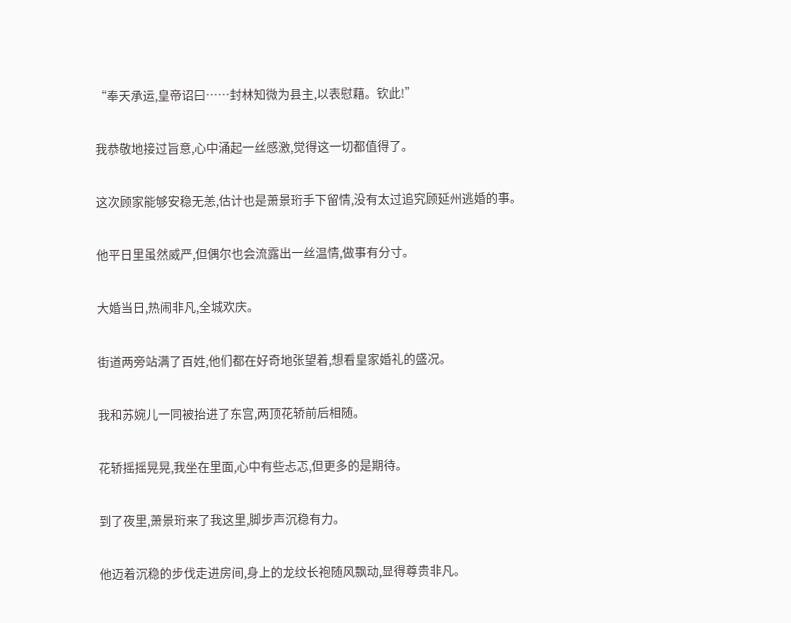“奉天承运,皇帝诏曰……封林知微为县主,以表慰藉。钦此!”

我恭敬地接过旨意,心中涌起一丝感激,觉得这一切都值得了。

这次顾家能够安稳无恙,估计也是萧景珩手下留情,没有太过追究顾延州逃婚的事。

他平日里虽然威严,但偶尔也会流露出一丝温情,做事有分寸。

大婚当日,热闹非凡,全城欢庆。

街道两旁站满了百姓,他们都在好奇地张望着,想看皇家婚礼的盛况。

我和苏婉儿一同被抬进了东宫,两顶花轿前后相随。

花轿摇摇晃晃,我坐在里面,心中有些忐忑,但更多的是期待。

到了夜里,萧景珩来了我这里,脚步声沉稳有力。

他迈着沉稳的步伐走进房间,身上的龙纹长袍随风飘动,显得尊贵非凡。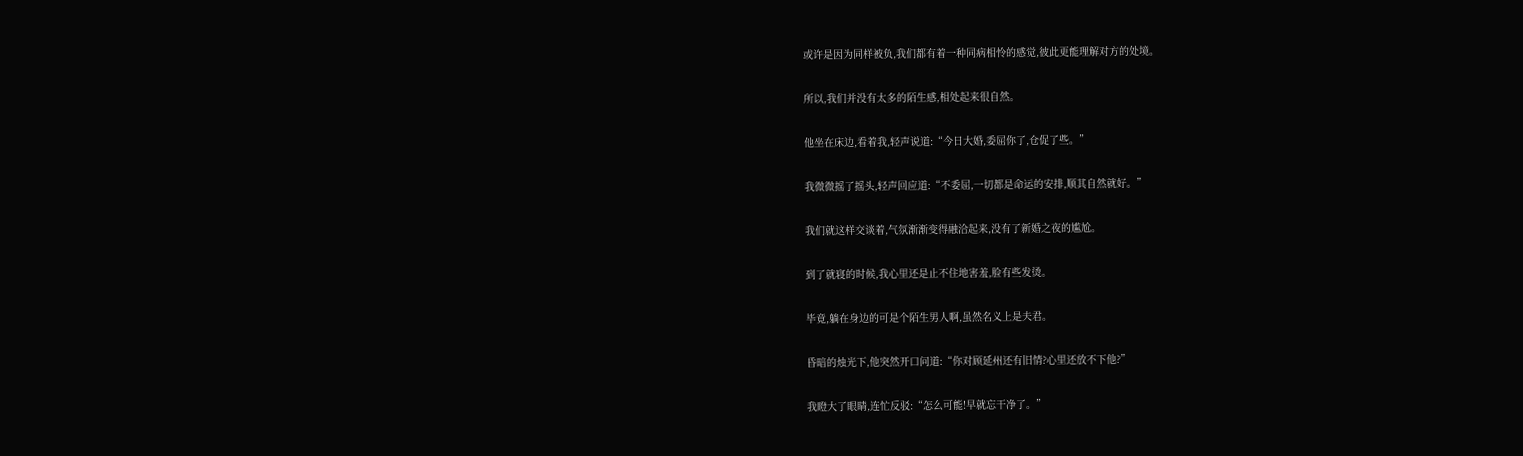或许是因为同样被负,我们都有着一种同病相怜的感觉,彼此更能理解对方的处境。

所以,我们并没有太多的陌生感,相处起来很自然。

他坐在床边,看着我,轻声说道:“今日大婚,委屈你了,仓促了些。”

我微微摇了摇头,轻声回应道:“不委屈,一切都是命运的安排,顺其自然就好。”

我们就这样交谈着,气氛渐渐变得融洽起来,没有了新婚之夜的尴尬。

到了就寝的时候,我心里还是止不住地害羞,脸有些发烫。

毕竟,躺在身边的可是个陌生男人啊,虽然名义上是夫君。

昏暗的烛光下,他突然开口问道:“你对顾延州还有旧情?心里还放不下他?”

我瞪大了眼睛,连忙反驳:“怎么可能!早就忘干净了。”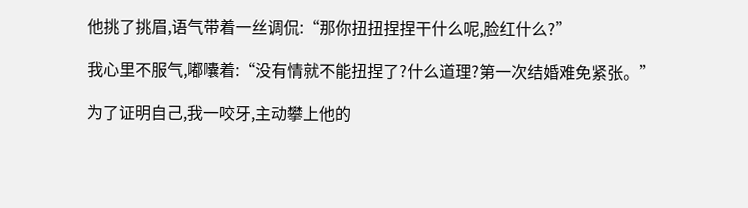他挑了挑眉,语气带着一丝调侃:“那你扭扭捏捏干什么呢,脸红什么?”

我心里不服气,嘟囔着:“没有情就不能扭捏了?什么道理?第一次结婚难免紧张。”

为了证明自己,我一咬牙,主动攀上他的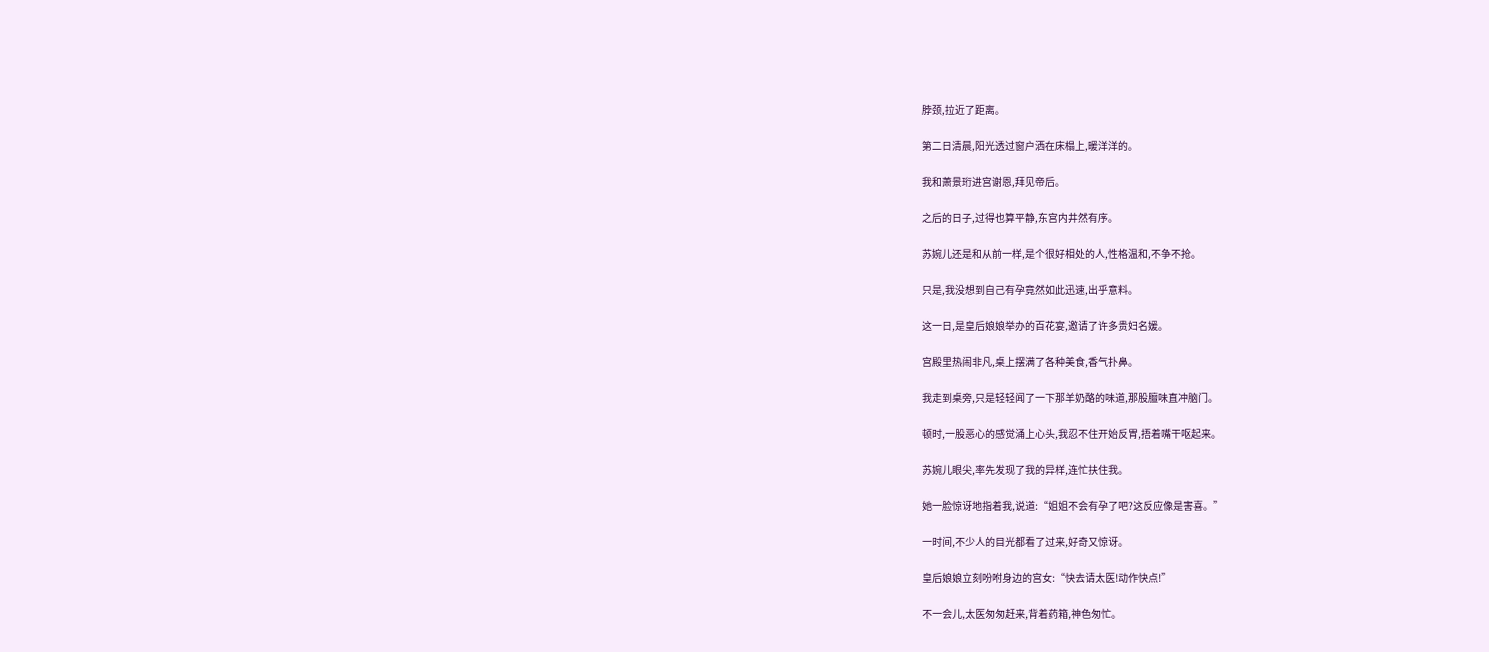脖颈,拉近了距离。

第二日清晨,阳光透过窗户洒在床榻上,暖洋洋的。

我和萧景珩进宫谢恩,拜见帝后。

之后的日子,过得也算平静,东宫内井然有序。

苏婉儿还是和从前一样,是个很好相处的人,性格温和,不争不抢。

只是,我没想到自己有孕竟然如此迅速,出乎意料。

这一日,是皇后娘娘举办的百花宴,邀请了许多贵妇名媛。

宫殿里热闹非凡,桌上摆满了各种美食,香气扑鼻。

我走到桌旁,只是轻轻闻了一下那羊奶酪的味道,那股膻味直冲脑门。

顿时,一股恶心的感觉涌上心头,我忍不住开始反胃,捂着嘴干呕起来。

苏婉儿眼尖,率先发现了我的异样,连忙扶住我。

她一脸惊讶地指着我,说道:“姐姐不会有孕了吧?这反应像是害喜。”

一时间,不少人的目光都看了过来,好奇又惊讶。

皇后娘娘立刻吩咐身边的宫女:“快去请太医!动作快点!”

不一会儿,太医匆匆赶来,背着药箱,神色匆忙。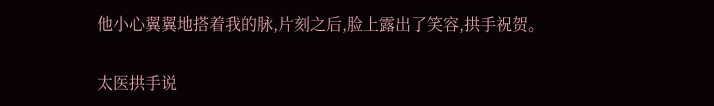他小心翼翼地搭着我的脉,片刻之后,脸上露出了笑容,拱手祝贺。

太医拱手说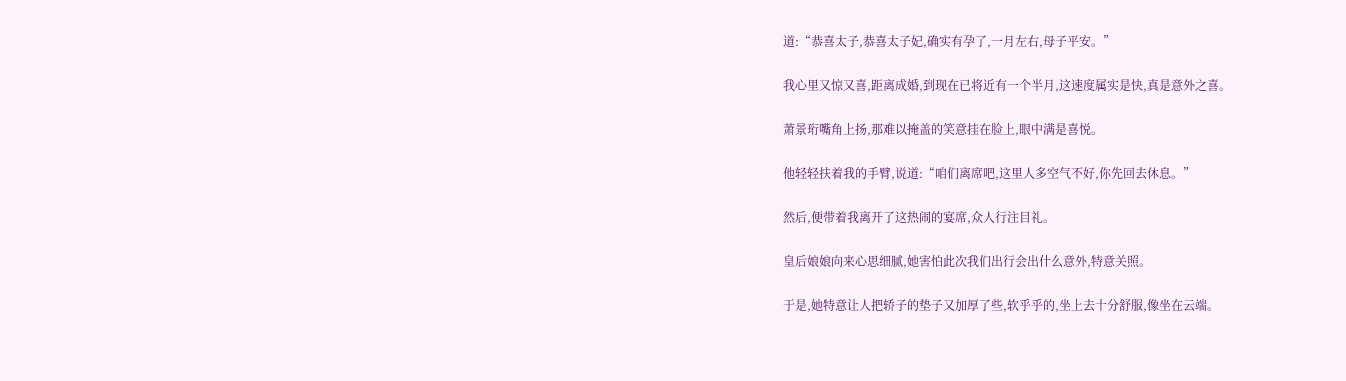道:“恭喜太子,恭喜太子妃,确实有孕了,一月左右,母子平安。”

我心里又惊又喜,距离成婚,到现在已将近有一个半月,这速度属实是快,真是意外之喜。

萧景珩嘴角上扬,那难以掩盖的笑意挂在脸上,眼中满是喜悦。

他轻轻扶着我的手臂,说道:“咱们离席吧,这里人多空气不好,你先回去休息。”

然后,便带着我离开了这热闹的宴席,众人行注目礼。

皇后娘娘向来心思细腻,她害怕此次我们出行会出什么意外,特意关照。

于是,她特意让人把轿子的垫子又加厚了些,软乎乎的,坐上去十分舒服,像坐在云端。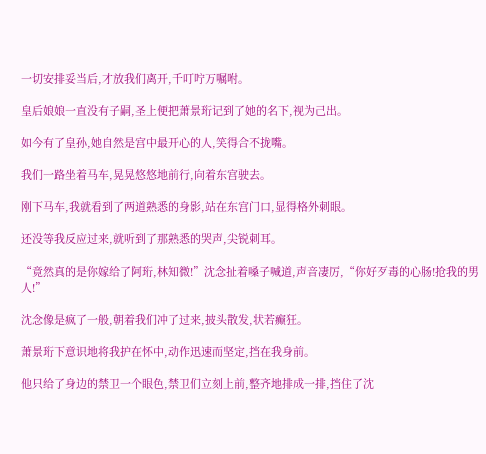一切安排妥当后,才放我们离开,千叮咛万嘱咐。

皇后娘娘一直没有子嗣,圣上便把萧景珩记到了她的名下,视为己出。

如今有了皇孙,她自然是宫中最开心的人,笑得合不拢嘴。

我们一路坐着马车,晃晃悠悠地前行,向着东宫驶去。

刚下马车,我就看到了两道熟悉的身影,站在东宫门口,显得格外刺眼。

还没等我反应过来,就听到了那熟悉的哭声,尖锐刺耳。

“竟然真的是你嫁给了阿珩,林知微!”沈念扯着嗓子喊道,声音凄厉,“你好歹毒的心肠!抢我的男人!”

沈念像是疯了一般,朝着我们冲了过来,披头散发,状若癫狂。

萧景珩下意识地将我护在怀中,动作迅速而坚定,挡在我身前。

他只给了身边的禁卫一个眼色,禁卫们立刻上前,整齐地排成一排,挡住了沈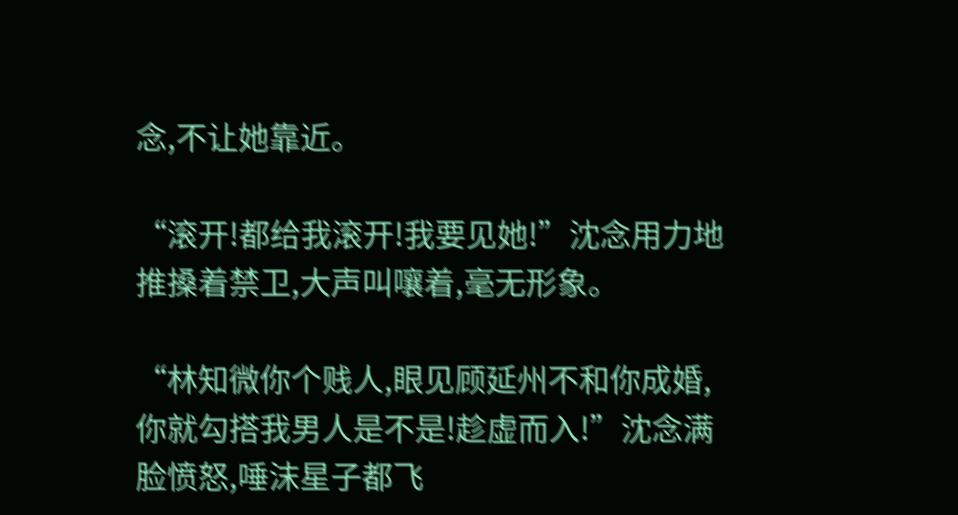念,不让她靠近。

“滚开!都给我滚开!我要见她!”沈念用力地推搡着禁卫,大声叫嚷着,毫无形象。

“林知微你个贱人,眼见顾延州不和你成婚,你就勾搭我男人是不是!趁虚而入!”沈念满脸愤怒,唾沫星子都飞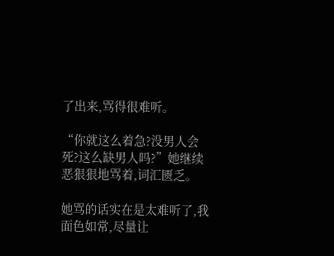了出来,骂得很难听。

“你就这么着急?没男人会死?这么缺男人吗?”她继续恶狠狠地骂着,词汇匮乏。

她骂的话实在是太难听了,我面色如常,尽量让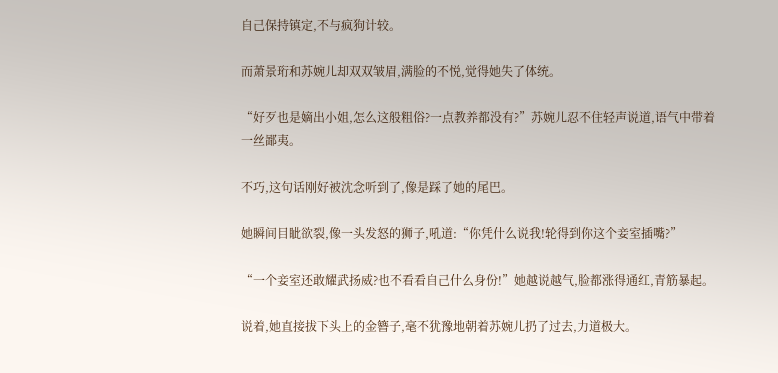自己保持镇定,不与疯狗计较。

而萧景珩和苏婉儿却双双皱眉,满脸的不悦,觉得她失了体统。

“好歹也是嫡出小姐,怎么这般粗俗?一点教养都没有?”苏婉儿忍不住轻声说道,语气中带着一丝鄙夷。

不巧,这句话刚好被沈念听到了,像是踩了她的尾巴。

她瞬间目眦欲裂,像一头发怒的狮子,吼道:“你凭什么说我!轮得到你这个妾室插嘴?”

“一个妾室还敢耀武扬威?也不看看自己什么身份!”她越说越气,脸都涨得通红,青筋暴起。

说着,她直接拔下头上的金簪子,毫不犹豫地朝着苏婉儿扔了过去,力道极大。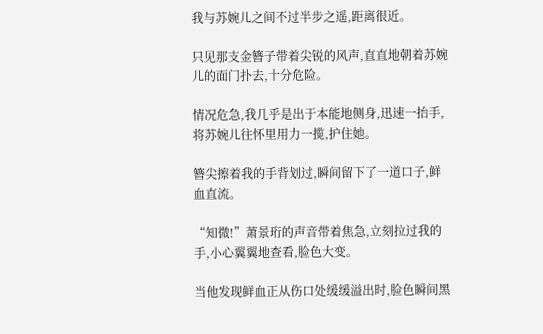我与苏婉儿之间不过半步之遥,距离很近。

只见那支金簪子带着尖锐的风声,直直地朝着苏婉儿的面门扑去,十分危险。

情况危急,我几乎是出于本能地侧身,迅速一抬手,将苏婉儿往怀里用力一揽,护住她。

簪尖擦着我的手背划过,瞬间留下了一道口子,鲜血直流。

“知微!”萧景珩的声音带着焦急,立刻拉过我的手,小心翼翼地查看,脸色大变。

当他发现鲜血正从伤口处缓缓溢出时,脸色瞬间黑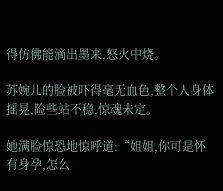得仿佛能滴出墨来,怒火中烧。

苏婉儿的脸被吓得毫无血色,整个人身体摇晃,险些站不稳,惊魂未定。

她满脸惊恐地惊呼道:“姐姐,你可是怀有身孕,怎么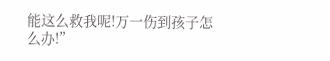能这么救我呢!万一伤到孩子怎么办!”